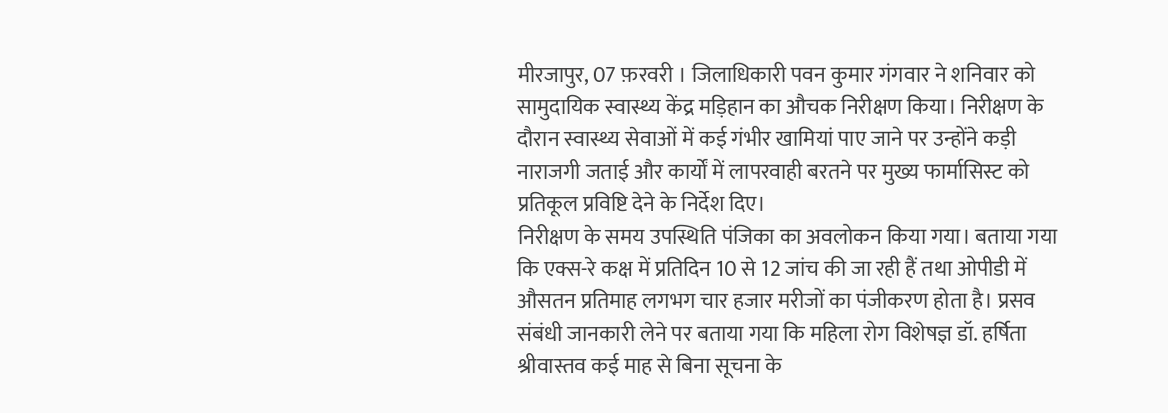मीरजापुर, 07 फ़रवरी । जिलाधिकारी पवन कुमार गंगवार ने शनिवार को सामुदायिक स्वास्थ्य केंद्र मड़िहान का औचक निरीक्षण किया। निरीक्षण के दौरान स्वास्थ्य सेवाओं में कई गंभीर खामियां पाए जाने पर उन्होंने कड़ी नाराजगी जताई और कार्यों में लापरवाही बरतने पर मुख्य फार्मासिस्ट को प्रतिकूल प्रविष्टि देने के निर्देश दिए।
निरीक्षण के समय उपस्थिति पंजिका का अवलोकन किया गया। बताया गया कि एक्स-रे कक्ष में प्रतिदिन 10 से 12 जांच की जा रही हैं तथा ओपीडी में औसतन प्रतिमाह लगभग चार हजार मरीजों का पंजीकरण होता है। प्रसव संबंधी जानकारी लेने पर बताया गया कि महिला रोग विशेषज्ञ डॉ. हर्षिता श्रीवास्तव कई माह से बिना सूचना के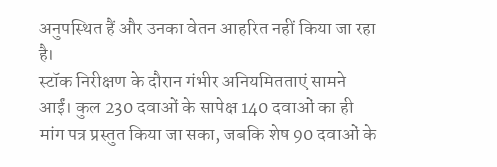अनुपस्थित हैं और उनका वेतन आहरित नहीं किया जा रहा है।
स्टॉक निरीक्षण के दौरान गंभीर अनियमितताएं सामने आईं। कुल 230 दवाओं के सापेक्ष 140 दवाओं का ही मांग पत्र प्रस्तुत किया जा सका, जबकि शेष 90 दवाओं के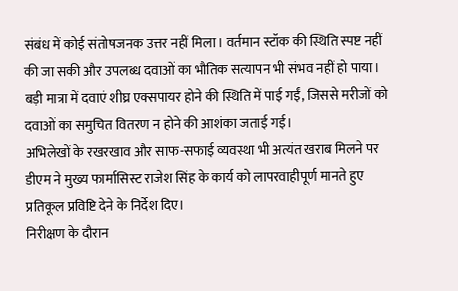संबंध में कोई संतोषजनक उत्तर नहीं मिला। वर्तमान स्टॉक की स्थिति स्पष्ट नहीं की जा सकी और उपलब्ध दवाओं का भौतिक सत्यापन भी संभव नहीं हो पाया। बड़ी मात्रा में दवाएं शीघ्र एक्सपायर होने की स्थिति में पाई गईं, जिससे मरीजों को दवाओं का समुचित वितरण न होने की आशंका जताई गई।
अभिलेखों के रखरखाव और साफ-सफाई व्यवस्था भी अत्यंत खराब मिलने पर डीएम ने मुख्य फार्मासिस्ट राजेश सिंह के कार्य को लापरवाहीपूर्ण मानते हुए प्रतिकूल प्रविष्टि देने के निर्देश दिए।
निरीक्षण के दौरान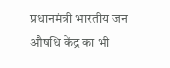प्रधानमंत्री भारतीय जन औषधि केंद्र का भी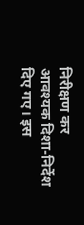निरीक्षण कर आवश्यक दिशा-निर्देश दिए गए। इस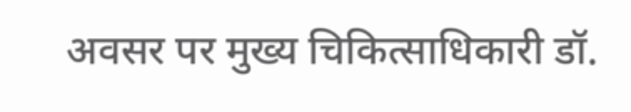अवसर पर मुख्य चिकित्साधिकारी डॉ.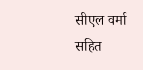सीएल वर्मा सहित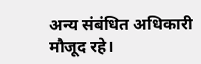अन्य संबंधित अधिकारी मौजूद रहे।